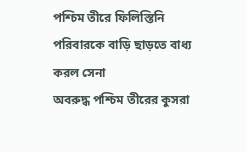পশ্চিম তীরে ফিলিস্তিনি পরিবারকে বাড়ি ছাড়তে বাধ্য করল সেনা
অবরুদ্ধ পশ্চিম তীরের কুসরা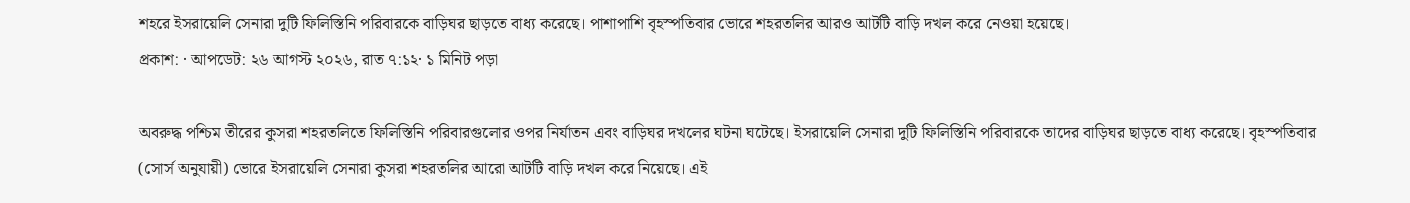শহরে ইসরায়েলি সেনারা দুটি ফিলিস্তিনি পরিবারকে বাড়িঘর ছাড়তে বাধ্য করেছে। পাশাপাশি বৃহস্পতিবার ভোরে শহরতলির আরও আটটি বাড়ি দখল করে নেওয়া হয়েছে।
প্রকাশ: · আপডেট: ২৬ আগস্ট ২০২৬, রাত ৭:১২· ১ মিনিট পড়া

অবরুদ্ধ পশ্চিম তীরের কুসরা শহরতলিতে ফিলিস্তিনি পরিবারগুলোর ওপর নির্যাতন এবং বাড়িঘর দখলের ঘটনা ঘটেছে। ইসরায়েলি সেনারা দুটি ফিলিস্তিনি পরিবারকে তাদের বাড়িঘর ছাড়তে বাধ্য করেছে। বৃহস্পতিবার (সোর্স অনুযায়ী) ভোরে ইসরায়েলি সেনারা কুসরা শহরতলির আরো আটটি বাড়ি দখল করে নিয়েছে। এই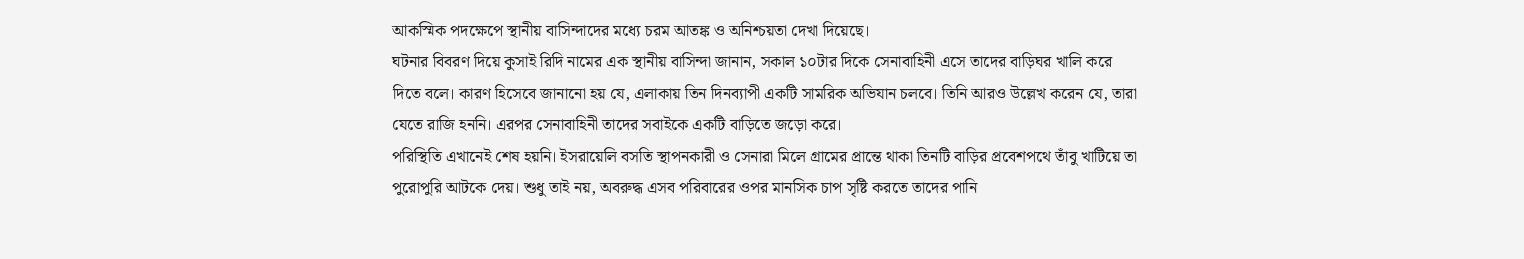আকস্মিক পদক্ষেপে স্থানীয় বাসিন্দাদের মধ্যে চরম আতঙ্ক ও অনিশ্চয়তা দেখা দিয়েছে।
ঘটনার বিবরণ দিয়ে কুসাই রিদি নামের এক স্থানীয় বাসিন্দা জানান, সকাল ১০টার দিকে সেনাবাহিনী এসে তাদের বাড়িঘর খালি করে দিতে বলে। কারণ হিসেবে জানানো হয় যে, এলাকায় তিন দিনব্যাপী একটি সামরিক অভিযান চলবে। তিনি আরও উল্লেখ করেন যে, তারা যেতে রাজি হননি। এরপর সেনাবাহিনী তাদের সবাইকে একটি বাড়িতে জড়ো করে।
পরিস্থিতি এখানেই শেষ হয়নি। ইসরায়েলি বসতি স্থাপনকারী ও সেনারা মিলে গ্রামের প্রান্তে থাকা তিনটি বাড়ির প্রবেশপথে তাঁবু খাটিয়ে তা পুরোপুরি আটকে দেয়। শুধু তাই নয়, অবরুদ্ধ এসব পরিবারের ওপর মানসিক চাপ সৃষ্টি করতে তাদের পানি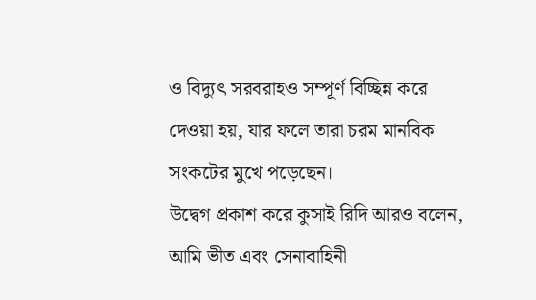ও বিদ্যুৎ সরবরাহও সম্পূর্ণ বিচ্ছিন্ন করে দেওয়া হয়, যার ফলে তারা চরম মানবিক সংকটের মুখে পড়েছেন।
উদ্বেগ প্রকাশ করে কুসাই রিদি আরও বলেন, আমি ভীত এবং সেনাবাহিনী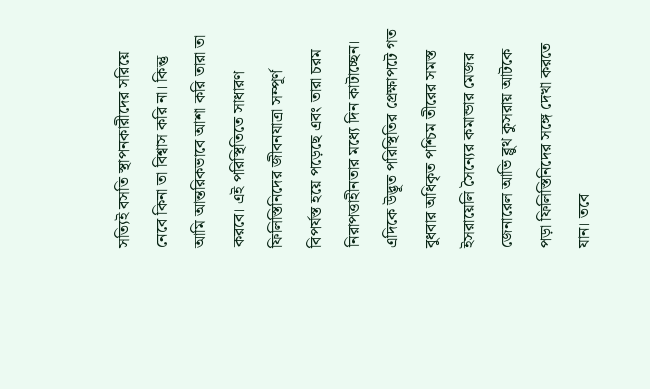সত্যিই বসতি স্থাপনকারীদের সরিয়ে নেবে কিনা তা বিশ্বাস করি না। কিন্তু আমি আন্তরিকভাবে আশা করি তারা তা করবে। এই পরিস্থিতিতে সাধারণ ফিলিস্তিনিদের জীবনযাত্রা সম্পূর্ণ বিপর্যস্ত হয়ে পড়েছে এবং তারা চরম নিরাপত্তাহীনতার মধ্যে দিন কাটাচ্ছেন।
এদিকে উদ্ভূত পরিস্থিতির প্রেক্ষাপটে গত বুধবার অধিকৃত পশ্চিম তীরের সমস্ত ইসরায়েলি সৈন্যের কমান্ডার মেজর জেনারেল আভি ব্লুথ কুসরায় আটকে পড়া ফিলিস্তিনিদের সঙ্গে দেখা করতে যান। তবে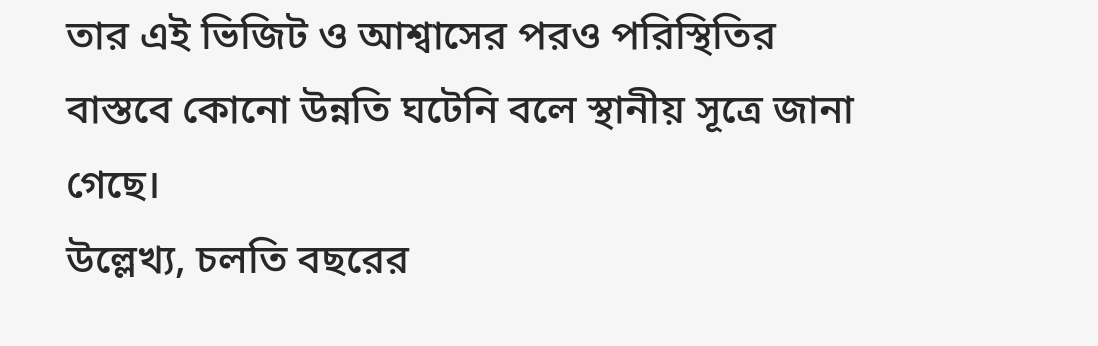তার এই ভিজিট ও আশ্বাসের পরও পরিস্থিতির বাস্তবে কোনো উন্নতি ঘটেনি বলে স্থানীয় সূত্রে জানা গেছে।
উল্লেখ্য, চলতি বছরের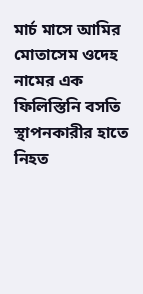মার্চ মাসে আমির মোতাসেম ওদেহ নামের এক ফিলিস্তিনি বসতি স্থাপনকারীর হাতে নিহত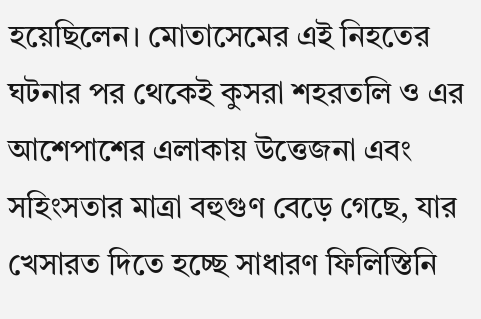হয়েছিলেন। মোতাসেমের এই নিহতের ঘটনার পর থেকেই কুসরা শহরতলি ও এর আশেপাশের এলাকায় উত্তেজনা এবং সহিংসতার মাত্রা বহুগুণ বেড়ে গেছে, যার খেসারত দিতে হচ্ছে সাধারণ ফিলিস্তিনি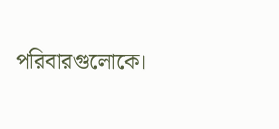পরিবারগুলোকে।